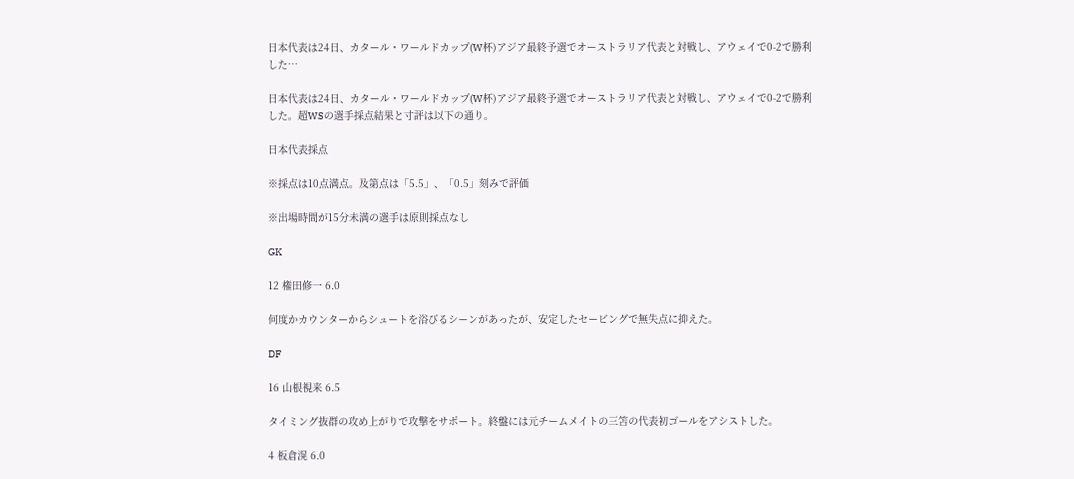日本代表は24日、カタール・ワールドカップ(W杯)アジア最終予選でオーストラリア代表と対戦し、アウェイで0-2で勝利した…

日本代表は24日、カタール・ワールドカップ(W杯)アジア最終予選でオーストラリア代表と対戦し、アウェイで0-2で勝利した。超WSの選手採点結果と寸評は以下の通り。

日本代表採点

※採点は10点満点。及第点は「5.5」、「0.5」刻みで評価

※出場時間が15分未満の選手は原則採点なし

GK

12 権田修一 6.0

何度かカウンターからシュートを浴びるシーンがあったが、安定したセービングで無失点に抑えた。

DF

16 山根視来 6.5

タイミング抜群の攻め上がりで攻撃をサポート。終盤には元チームメイトの三笘の代表初ゴールをアシストした。

4 板倉滉 6.0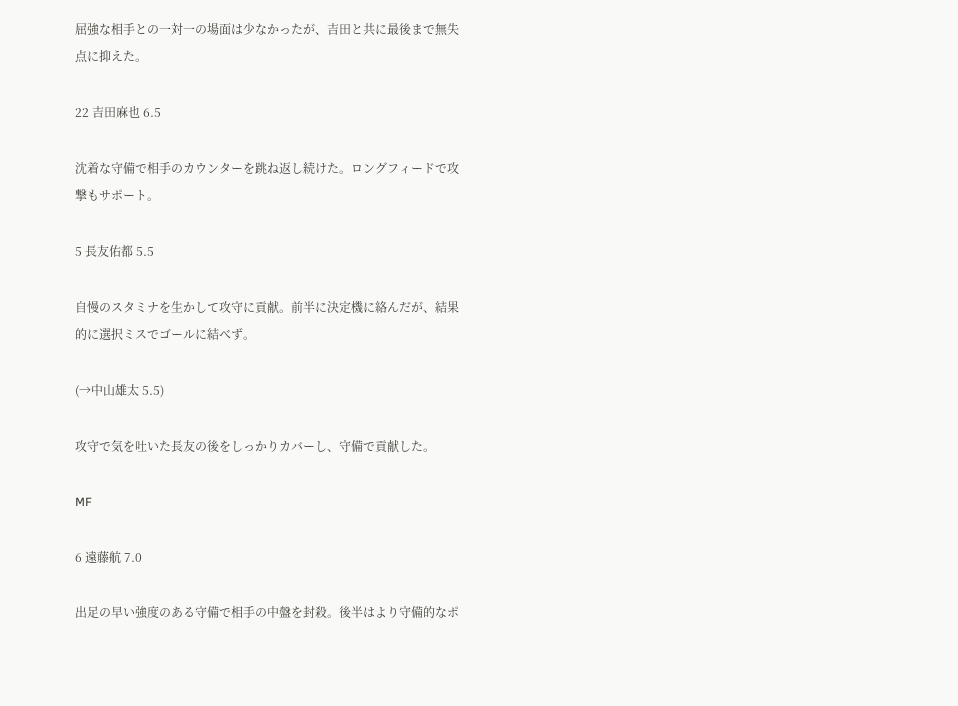屈強な相手との一対一の場面は少なかったが、吉田と共に最後まで無失点に抑えた。

22 吉田麻也 6.5

沈着な守備で相手のカウンターを跳ね返し続けた。ロングフィードで攻撃もサポート。

5 長友佑都 5.5

自慢のスタミナを生かして攻守に貢献。前半に決定機に絡んだが、結果的に選択ミスでゴールに結べず。

(→中山雄太 5.5)

攻守で気を吐いた長友の後をしっかりカバーし、守備で貢献した。

MF

6 遠藤航 7.0

出足の早い強度のある守備で相手の中盤を封殺。後半はより守備的なポ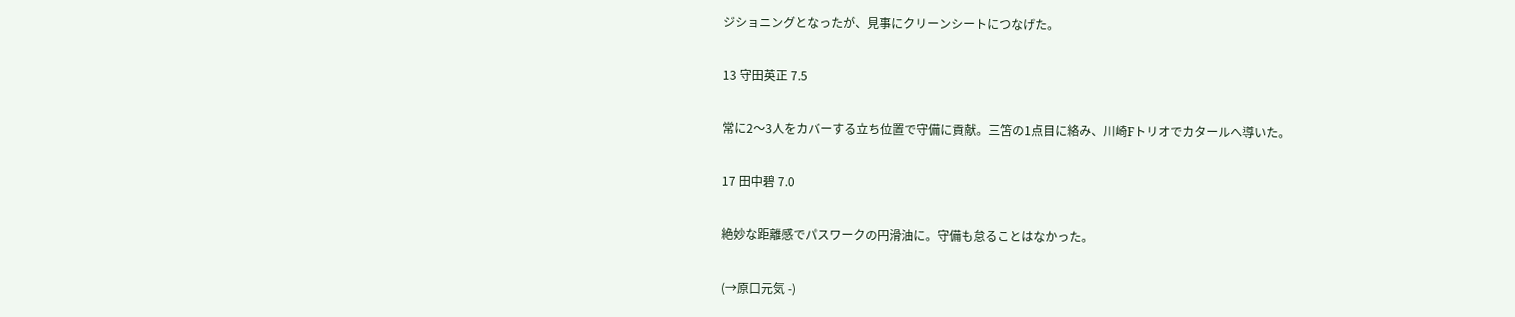ジショニングとなったが、見事にクリーンシートにつなげた。

13 守田英正 7.5

常に2〜3人をカバーする立ち位置で守備に貢献。三笘の1点目に絡み、川崎Fトリオでカタールへ導いた。

17 田中碧 7.0

絶妙な距離感でパスワークの円滑油に。守備も怠ることはなかった。

(→原口元気 -)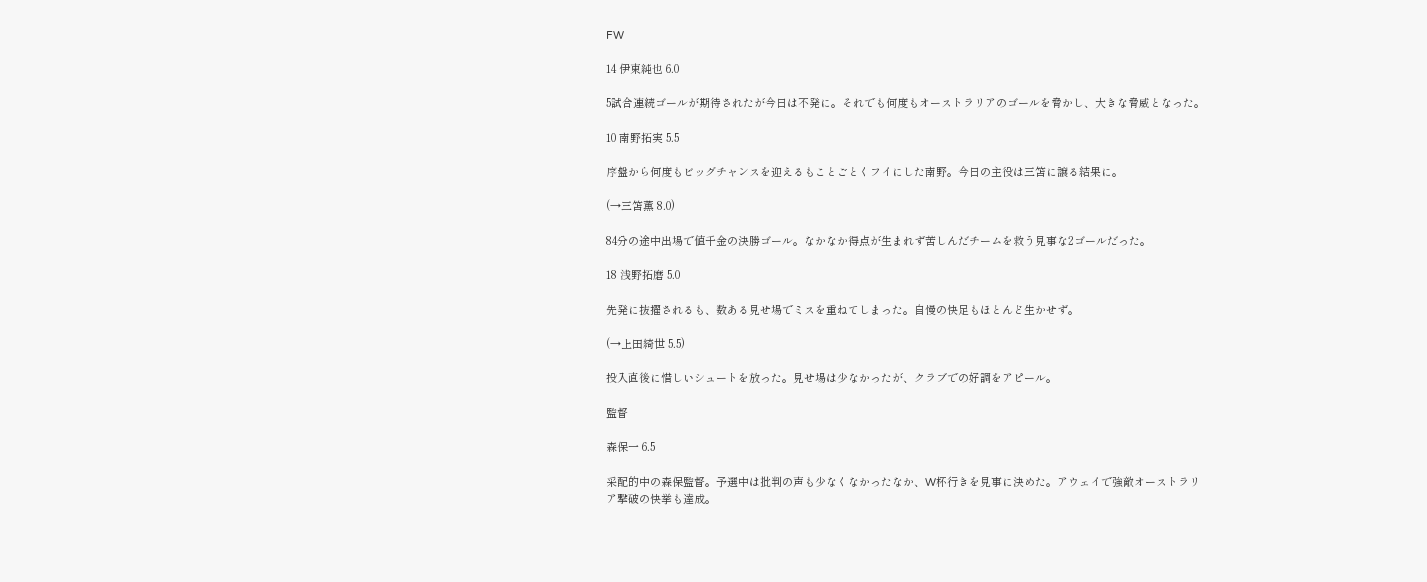FW

14 伊東純也 6.0

5試合連続ゴールが期待されたが今日は不発に。それでも何度もオーストラリアのゴールを脅かし、大きな脅威となった。

10 南野拓実 5.5

序盤から何度もビッグチャンスを迎えるもことごとくフイにした南野。今日の主役は三笘に譲る結果に。

(→三笘薫 8.0)

84分の途中出場で値千金の決勝ゴール。なかなか得点が生まれず苦しんだチームを救う見事な2ゴールだった。

18 浅野拓磨 5.0

先発に抜擢されるも、数ある見せ場でミスを重ねてしまった。自慢の快足もほとんど生かせず。

(→上田綺世 5.5)

投入直後に惜しいシュートを放った。見せ場は少なかったが、クラブでの好調をアピール。

監督

森保一 6.5

采配的中の森保監督。予選中は批判の声も少なくなかったなか、W杯行きを見事に決めた。アウェイで強敵オーストラリア撃破の快挙も達成。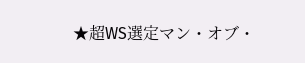★超WS選定マン・オブ・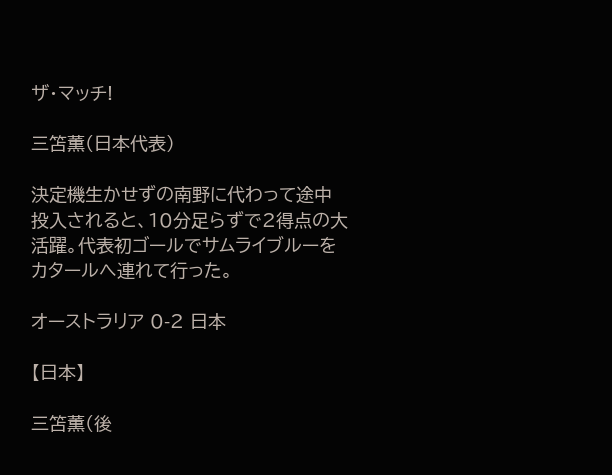ザ・マッチ!

三笘薫(日本代表)

決定機生かせずの南野に代わって途中投入されると、10分足らずで2得点の大活躍。代表初ゴールでサムライブルーをカタールへ連れて行った。

オーストラリア 0-2 日本

【日本】

三笘薫(後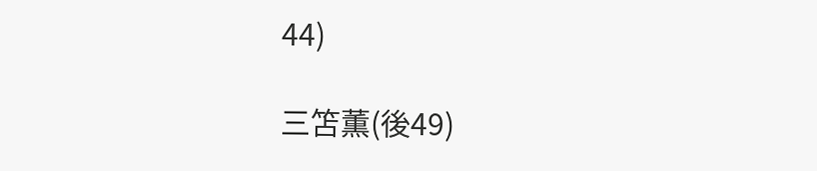44)

三笘薫(後49)